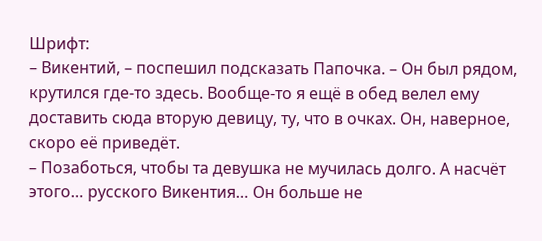Шрифт:
– Викентий, – поспешил подсказать Папочка. – Он был рядом, крутился где-то здесь. Вообще-то я ещё в обед велел ему доставить сюда вторую девицу, ту, что в очках. Он, наверное, скоро её приведёт.
– Позаботься, чтобы та девушка не мучилась долго. А насчёт этого… русского Викентия… Он больше не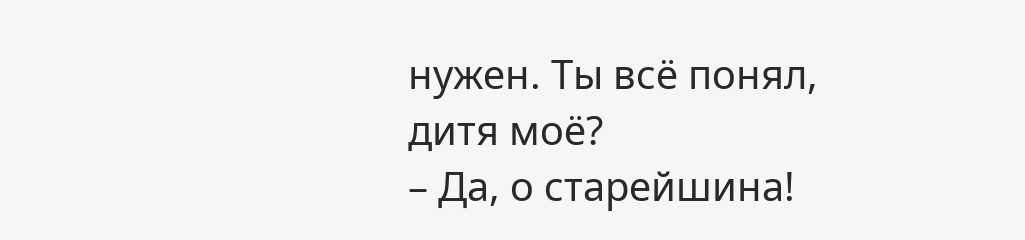нужен. Ты всё понял, дитя моё?
– Да, о старейшина!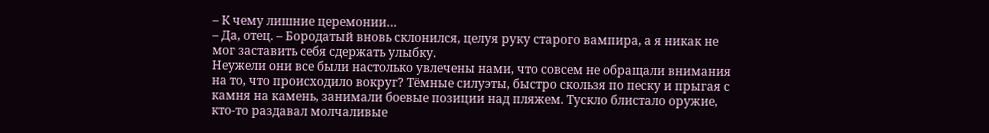– К чему лишние церемонии…
– Да, отец. – Бородатый вновь склонился, целуя руку старого вампира, а я никак не мог заставить себя сдержать улыбку.
Неужели они все были настолько увлечены нами, что совсем не обращали внимания на то, что происходило вокруг? Тёмные силуэты, быстро скользя по песку и прыгая с камня на камень, занимали боевые позиции над пляжем. Тускло блистало оружие, кто-то раздавал молчаливые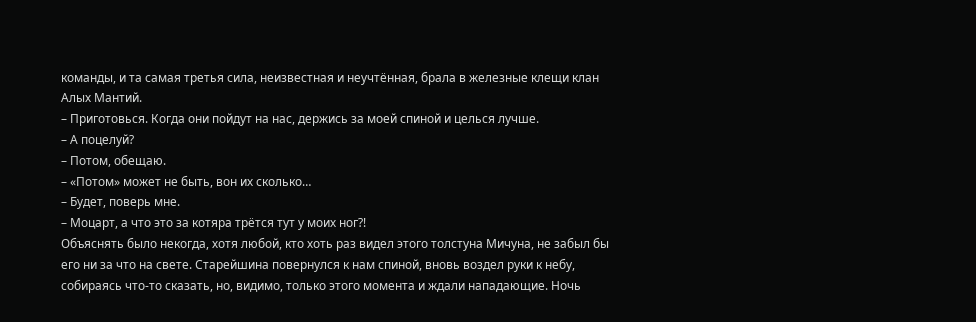команды, и та самая третья сила, неизвестная и неучтённая, брала в железные клещи клан Алых Мантий.
– Приготовься. Когда они пойдут на нас, держись за моей спиной и целься лучше.
– А поцелуй?
– Потом, обещаю.
– «Потом» может не быть, вон их сколько…
– Будет, поверь мне.
– Моцарт, а что это за котяра трётся тут у моих ног?!
Объяснять было некогда, хотя любой, кто хоть раз видел этого толстуна Мичуна, не забыл бы его ни за что на свете. Старейшина повернулся к нам спиной, вновь воздел руки к небу, собираясь что-то сказать, но, видимо, только этого момента и ждали нападающие. Ночь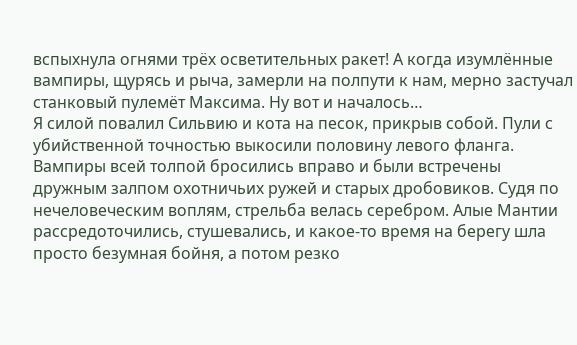вспыхнула огнями трёх осветительных ракет! А когда изумлённые вампиры, щурясь и рыча, замерли на полпути к нам, мерно застучал станковый пулемёт Максима. Ну вот и началось…
Я силой повалил Сильвию и кота на песок, прикрыв собой. Пули с убийственной точностью выкосили половину левого фланга. Вампиры всей толпой бросились вправо и были встречены дружным залпом охотничьих ружей и старых дробовиков. Судя по нечеловеческим воплям, стрельба велась серебром. Алые Мантии рассредоточились, стушевались, и какое-то время на берегу шла просто безумная бойня, а потом резко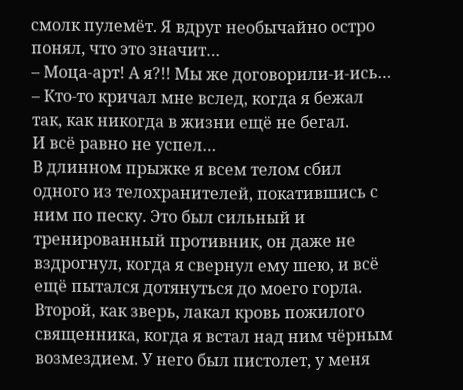смолк пулемёт. Я вдруг необычайно остро понял, что это значит…
– Моца-арт! А я?!! Мы же договорили-и-ись… – Кто-то кричал мне вслед, когда я бежал так, как никогда в жизни ещё не бегал.
И всё равно не успел…
В длинном прыжке я всем телом сбил одного из телохранителей, покатившись с ним по песку. Это был сильный и тренированный противник, он даже не вздрогнул, когда я свернул ему шею, и всё ещё пытался дотянуться до моего горла. Второй, как зверь, лакал кровь пожилого священника, когда я встал над ним чёрным возмездием. У него был пистолет, у меня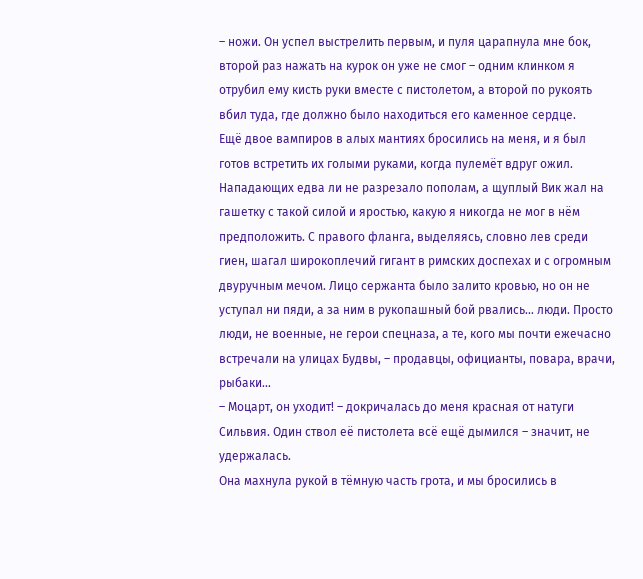– ножи. Он успел выстрелить первым, и пуля царапнула мне бок, второй раз нажать на курок он уже не смог – одним клинком я отрубил ему кисть руки вместе с пистолетом, а второй по рукоять вбил туда, где должно было находиться его каменное сердце.
Ещё двое вампиров в алых мантиях бросились на меня, и я был готов встретить их голыми руками, когда пулемёт вдруг ожил. Нападающих едва ли не разрезало пополам, а щуплый Вик жал на гашетку с такой силой и яростью, какую я никогда не мог в нём предположить. С правого фланга, выделяясь, словно лев среди гиен, шагал широкоплечий гигант в римских доспехах и с огромным двуручным мечом. Лицо сержанта было залито кровью, но он не уступал ни пяди, а за ним в рукопашный бой рвались… люди. Просто люди, не военные, не герои спецназа, а те, кого мы почти ежечасно встречали на улицах Будвы, – продавцы, официанты, повара, врачи, рыбаки…
– Моцарт, он уходит! – докричалась до меня красная от натуги Сильвия. Один ствол её пистолета всё ещё дымился – значит, не удержалась.
Она махнула рукой в тёмную часть грота, и мы бросились в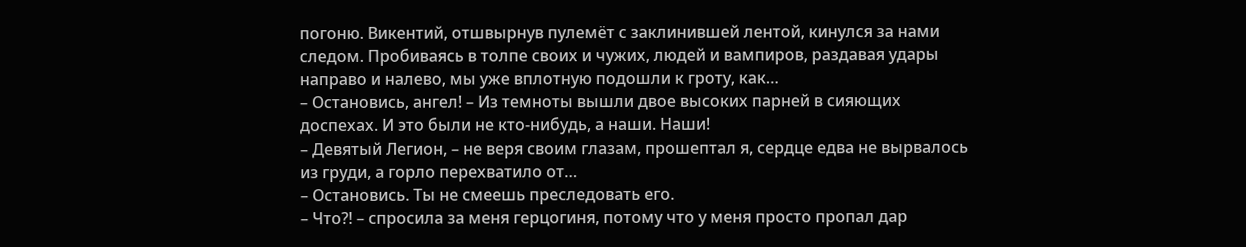погоню. Викентий, отшвырнув пулемёт с заклинившей лентой, кинулся за нами следом. Пробиваясь в толпе своих и чужих, людей и вампиров, раздавая удары направо и налево, мы уже вплотную подошли к гроту, как…
– Остановись, ангел! – Из темноты вышли двое высоких парней в сияющих доспехах. И это были не кто-нибудь, а наши. Наши!
– Девятый Легион, – не веря своим глазам, прошептал я, сердце едва не вырвалось из груди, а горло перехватило от…
– Остановись. Ты не смеешь преследовать его.
– Что?! – спросила за меня герцогиня, потому что у меня просто пропал дар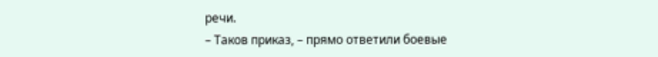речи.
– Таков приказ, – прямо ответили боевые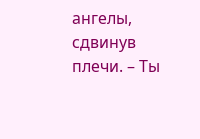ангелы, сдвинув плечи. – Ты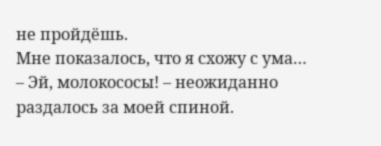не пройдёшь.
Мне показалось, что я схожу с ума…
– Эй, молокососы! – неожиданно раздалось за моей спиной.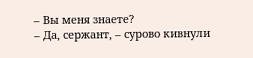– Вы меня знаете?
– Да, сержант, – сурово кивнули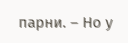парни. – Но у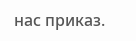нас приказ.